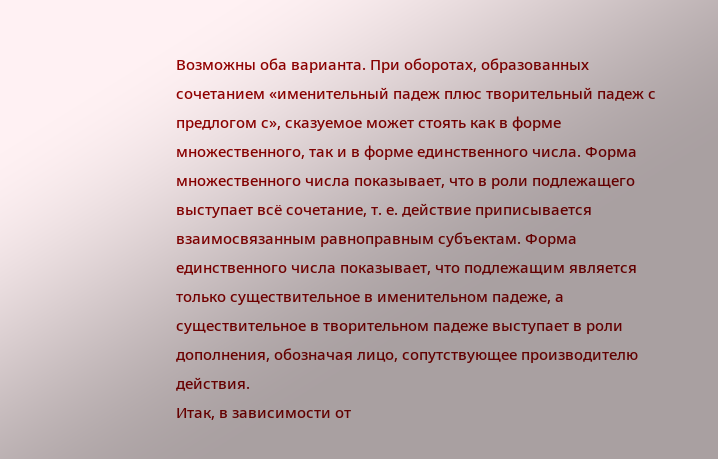Возможны оба варианта. При оборотах, образованных сочетанием «именительный падеж плюс творительный падеж с предлогом с», сказуемое может стоять как в форме множественного, так и в форме единственного числа. Форма множественного числа показывает, что в роли подлежащего выступает всё сочетание, т. е. действие приписывается взаимосвязанным равноправным субъектам. Форма единственного числа показывает, что подлежащим является только существительное в именительном падеже, а существительное в творительном падеже выступает в роли дополнения, обозначая лицо, сопутствующее производителю действия.
Итак, в зависимости от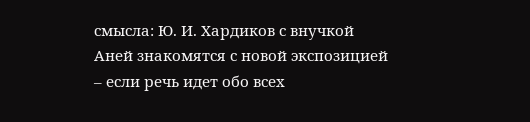смысла: Ю. И. Хардиков с внучкой Аней знакомятся с новой экспозицией – если речь идет обо всех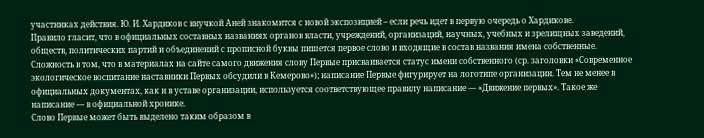участниках действия. Ю. И. Хардиков с внучкой Аней знакомится с новой экспозицией – если речь идет в первую очередь о Хардикове.
Правило гласит, что в официальных составных названиях органов власти, учреждений, организаций, научных, учебных и зрелищных заведений, обществ, политических партий и объединений с прописной буквы пишется первое слово и входящие в состав названия имена собственные.
Сложность в том, что в материалах на сайте самого движения слову Первые присваивается статус имени собственного (ср. заголовки «Современное экологическое воспитание наставники Первых обсудили в Кемерово»); написание Первые фигурирует на логотипе организации. Тем не менее в официальных документах, как и в уставе организации, используется соответствующее правилу написание — «Движение первых». Такое же написание — в официальной хронике.
Слово Первые может быть выделено таким образом в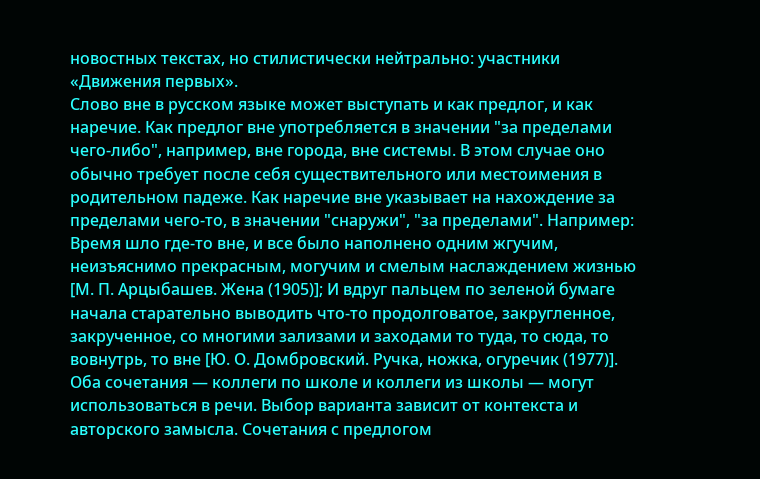новостных текстах, но стилистически нейтрально: участники «Движения первых».
Слово вне в русском языке может выступать и как предлог, и как наречие. Как предлог вне употребляется в значении "за пределами чего-либо", например, вне города, вне системы. В этом случае оно обычно требует после себя существительного или местоимения в родительном падеже. Как наречие вне указывает на нахождение за пределами чего-то, в значении "снаружи", "за пределами". Например: Время шло где-то вне, и все было наполнено одним жгучим, неизъяснимо прекрасным, могучим и смелым наслаждением жизнью [М. П. Арцыбашев. Жена (1905)]; И вдруг пальцем по зеленой бумаге начала старательно выводить что-то продолговатое, закругленное, закрученное, со многими зализами и заходами то туда, то сюда, то вовнутрь, то вне [Ю. О. Домбровский. Ручка, ножка, огуречик (1977)].
Оба сочетания — коллеги по школе и коллеги из школы — могут использоваться в речи. Выбор варианта зависит от контекста и авторского замысла. Сочетания с предлогом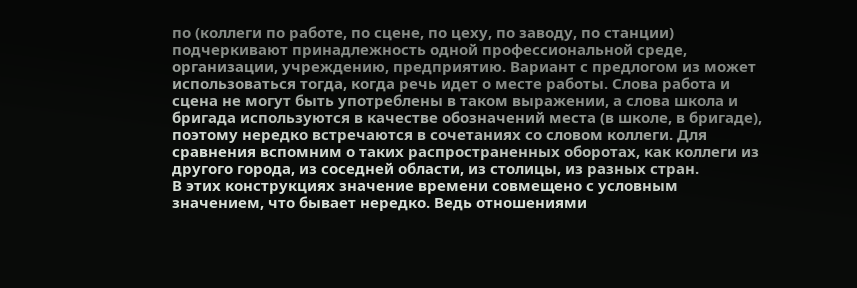по (коллеги по работе, по сцене, по цеху, по заводу, по станции) подчеркивают принадлежность одной профессиональной среде, организации, учреждению, предприятию. Вариант с предлогом из может использоваться тогда, когда речь идет о месте работы. Слова работа и сцена не могут быть употреблены в таком выражении, а слова школа и бригада используются в качестве обозначений места (в школе, в бригаде), поэтому нередко встречаются в сочетаниях со словом коллеги. Для сравнения вспомним о таких распространенных оборотах, как коллеги из другого города, из соседней области, из столицы, из разных стран.
В этих конструкциях значение времени совмещено с условным значением, что бывает нередко. Ведь отношениями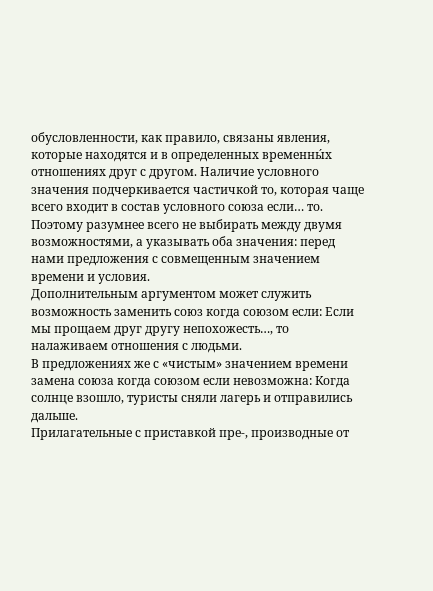обусловленности, как правило, связаны явления, которые находятся и в определенных временны́х отношениях друг с другом. Наличие условного значения подчеркивается частичкой то, которая чаще всего входит в состав условного союза если… то.
Поэтому разумнее всего не выбирать между двумя возможностями, а указывать оба значения: перед нами предложения с совмещенным значением времени и условия.
Дополнительным аргументом может служить возможность заменить союз когда союзом если: Если мы прощаем друг другу непохожесть…, то налаживаем отношения с людьми.
В предложениях же с «чистым» значением времени замена союза когда союзом если невозможна: Когда солнце взошло, туристы сняли лагерь и отправились дальше.
Прилагательные с приставкой пре-, производные от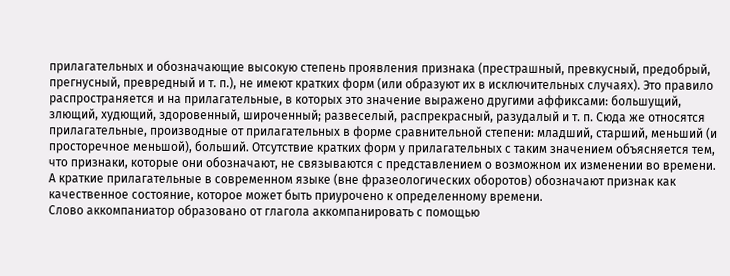прилагательных и обозначающие высокую степень проявления признака (престрашный, превкусный, предобрый, прегнусный, превредный и т. п.), не имеют кратких форм (или образуют их в исключительных случаях). Это правило распространяется и на прилагательные, в которых это значение выражено другими аффиксами: большущий, злющий, худющий, здоровенный, широченный; развеселый, распрекрасный, разудалый и т. п. Сюда же относятся прилагательные, производные от прилагательных в форме сравнительной степени: младший, старший, меньший (и просторечное меньшой), больший. Отсутствие кратких форм у прилагательных с таким значением объясняется тем, что признаки, которые они обозначают, не связываются с представлением о возможном их изменении во времени. А краткие прилагательные в современном языке (вне фразеологических оборотов) обозначают признак как качественное состояние, которое может быть приурочено к определенному времени.
Слово аккомпаниатор образовано от глагола аккомпанировать с помощью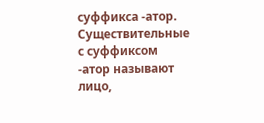суффикса -атор. Существительные с суффиксом -атор называют лицо,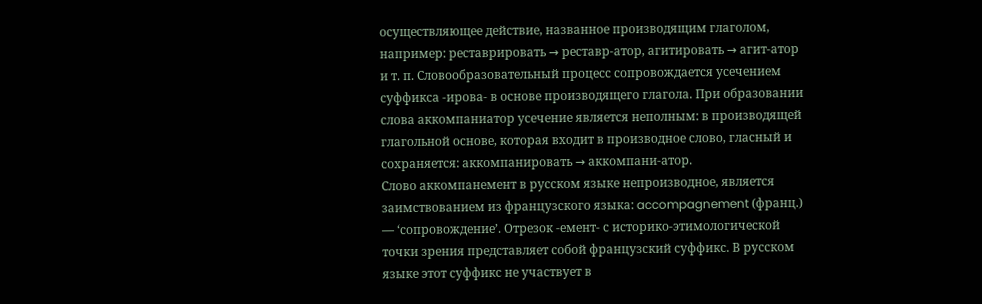осуществляющее действие, названное производящим глаголом, например: реставрировать → реставр-атор, агитировать → агит-атор и т. п. Словообразовательный процесс сопровождается усечением суффикса -ирова- в основе производящего глагола. При образовании слова аккомпаниатор усечение является неполным: в производящей глагольной основе, которая входит в производное слово, гласный и сохраняется: аккомпанировать → аккомпани-атор.
Слово аккомпанемент в русском языке непроизводное, является заимствованием из французского языка: accompagnement (франц.) ― ‘сопровождение’. Отрезок -емент- с историко-этимологической точки зрения представляет собой французский суффикс. В русском языке этот суффикс не участвует в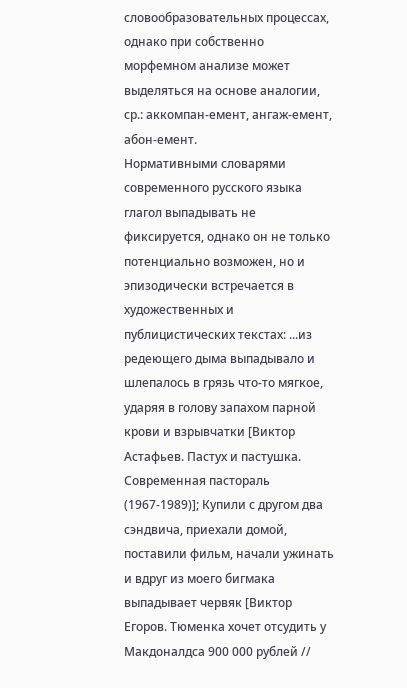словообразовательных процессах, однако при собственно морфемном анализе может выделяться на основе аналогии, ср.: аккомпан-емент, ангаж-емент, абон-емент.
Нормативными словарями современного русского языка глагол выпадывать не фиксируется, однако он не только потенциально возможен, но и эпизодически встречается в художественных и публицистических текстах: ...из редеющего дыма выпадывало и шлепалось в грязь что-то мягкое, ударяя в голову запахом парной крови и взрывчатки [Виктор Астафьев. Пастух и пастушка. Современная пастораль (1967-1989)]; Купили с другом два сэндвича, приехали домой, поставили фильм, начали ужинать и вдруг из моего бигмака выпадывает червяк [Виктор Егоров. Тюменка хочет отсудить у Макдоналдса 900 000 рублей //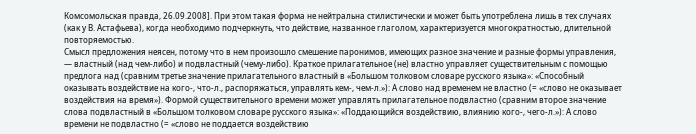Комсомольская правда, 26.09.2008]. При этом такая форма не нейтральна стилистически и может быть употреблена лишь в тех случаях (как у В. Астафьева), когда необходимо подчеркнуть, что действие, названное глаголом, характеризуется многократностью, длительной повторяемостью.
Смысл предложения неясен, потому что в нем произошло смешение паронимов, имеющих разное значение и разные формы управления, — властный (над чем-либо) и подвластный (чему-либо). Краткое прилагательное (не) властно управляет существительным с помощью предлога над (сравним третье значение прилагательного властный в «Большом толковом словаре русского языка»: «Способный оказывать воздействие на кого-, что-л., распоряжаться, управлять кем-, чем-л.»): А слово над временем не властно (= «слово не оказывает воздействия на время»). Формой существительного времени может управлять прилагательное подвластно (сравним второе значение слова подвластный в «Большом толковом словаре русского языка»: «Поддающийся воздействию, влиянию кого-, чего-л.»): А слово времени не подвластно (= «слово не поддается воздействию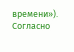времени»).
Согласно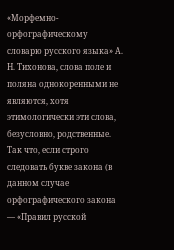«Морфемно-орфографическому словарю русского языка» А. Н. Тихонова, слова поле и поляна однокоренными не являются, хотя этимологически эти слова, безусловно, родственные. Так что, если строго следовать букве закона (в данном случае орфографического закона — «Правил русской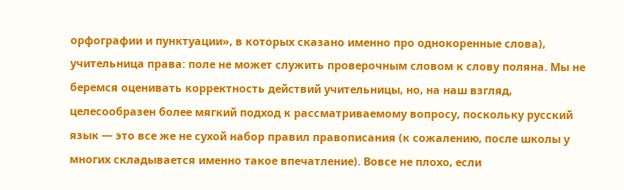орфографии и пунктуации», в которых сказано именно про однокоренные слова), учительница права: поле не может служить проверочным словом к слову поляна. Мы не беремся оценивать корректность действий учительницы, но, на наш взгляд, целесообразен более мягкий подход к рассматриваемому вопросу, поскольку русский язык — это все же не сухой набор правил правописания (к сожалению, после школы у многих складывается именно такое впечатление). Вовсе не плохо, если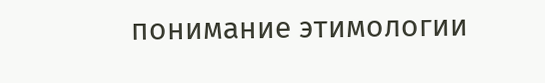понимание этимологии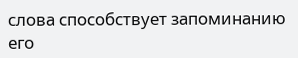слова способствует запоминанию его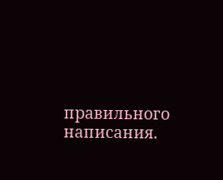правильного написания.